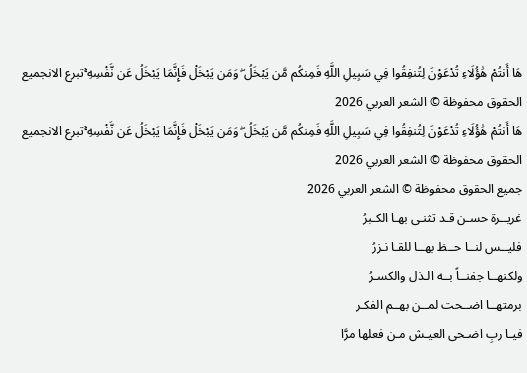هَا أَنتُمْ هَٰؤُلَاءِ تُدْعَوْنَ لِتُنفِقُوا فِي سَبِيلِ اللَّهِ فَمِنكُم مَّن يَبْخَلُ ۖ وَمَن يَبْخَلْ فَإِنَّمَا يَبْخَلُ عَن نَّفْسِهِ ۚتبرع الانجميع الحقوق محفوظة © الشعر العربي 2026
هَا أَنتُمْ هَٰؤُلَاءِ تُدْعَوْنَ لِتُنفِقُوا فِي سَبِيلِ اللَّهِ فَمِنكُم مَّن يَبْخَلُ ۖ وَمَن يَبْخَلْ فَإِنَّمَا يَبْخَلُ عَن نَّفْسِهِ ۚتبرع الانجميع الحقوق محفوظة © الشعر العربي 2026
جميع الحقوق محفوظة © الشعر العربي 2026
غريــرة حسـن قـد تثنـى بهـا الكـبرُ
فليــس لنــا حــظ بهــا للقـا نـزرُ
ولكنهــا جفنــاً بــه الـذل والكسـرُ
برمتهــا اضــحت لمــن بهــم الفكـر
فيـا ربِ اضـحى العيـش مـن فعلها مرَّا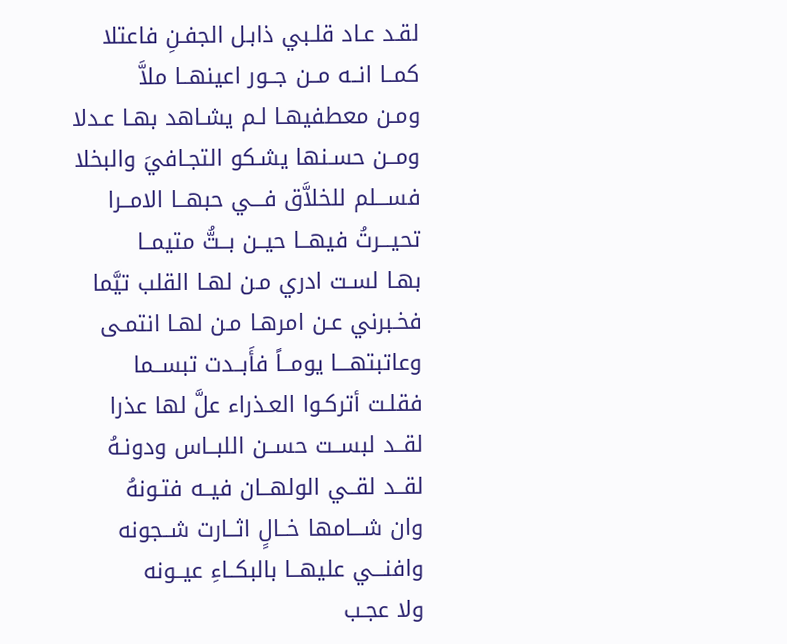لقـد عـاد قلـبي ذابـل الجفـنِ فاعتلا
كمــا انــه مــن جــور اعينهــا ملاَّ
ومـن معطفيهـا لـم يشـاهد بهـا عـدلا
ومــن حسـنها يشـكو التجـافيَ والبخلا
فســـلم للخلاَّق فـــي حبهــا الامــرا
تحيـــرتُ فيهــا حيــن بــتُّ متيمــا
بهـا لسـت ادري مـن لهـا القلب تيَّما
فخـبرني عـن امرهـا مـن لهـا انتمـى
وعاتبتهـــا يومــاً فأَبــدت تبســما
فقلـت أتركـوا العـذراء علَّ لها عذرا
لقــد لبســت حســن اللبــاس ودونـهُ
لقــد لقــي الولهــان فيــه فتـونهُ
وان شـــامها خــالٍ اثــارت شــجونه
وافنـــي عليهــا بالبكــاءِ عيــونه
ولا عجـب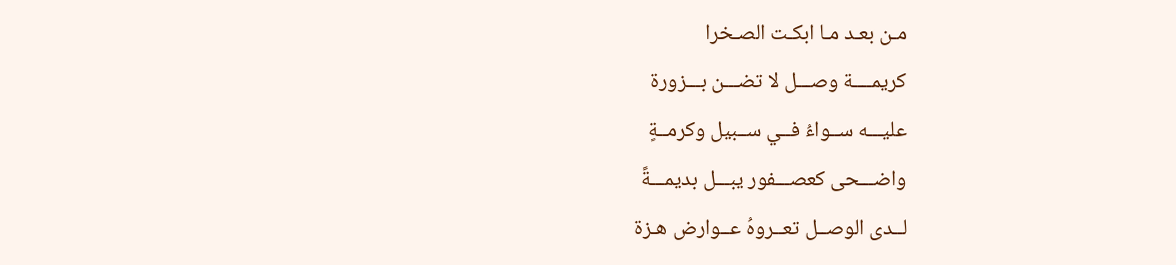مـن بعـد مـا ابكـت الصـخرا
كريمــــة وصـــل لا تضـــن بـــزورة
عليـــه ســواءُ فــي ســبيل وكرمــةٍ
واضـــحى كعصـــفور يبـــل بديمـــةً
لــدى الوصــل تعــروهُ عــوارض هـزة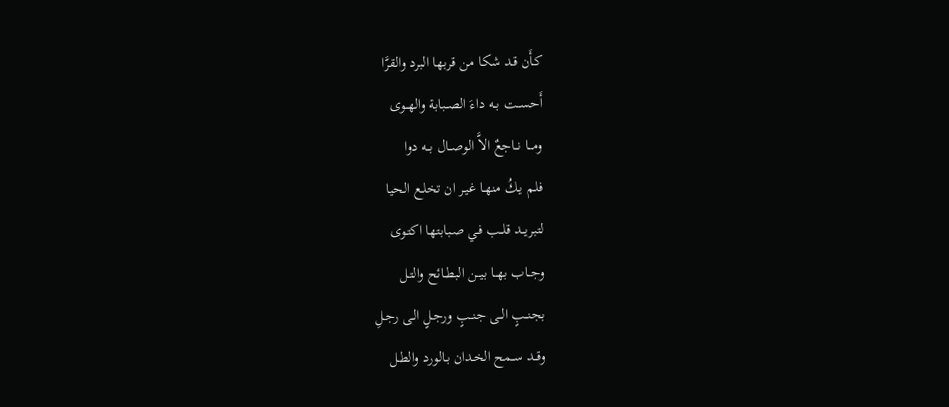كـأَن قـد شكا من قربها البرد والقرَّا
أَحســت بــه داءَ الصــبابة والهــوى
ومـــا نــاجعٌ الاَّ الوصــال بــه دوا
فلـم يـكُ منهـا غيـر ان تخلـع الحيا
لتبريــد قلــب فـي صـبابتها اكتـوى
وجــاب بهــا بيــن البطـائح والتـل
بجنــبٍ الــى جنــبٍ ورجـلٍ الـى رجـلِ
وقــد ســمح الخـدان بـالورد والطـل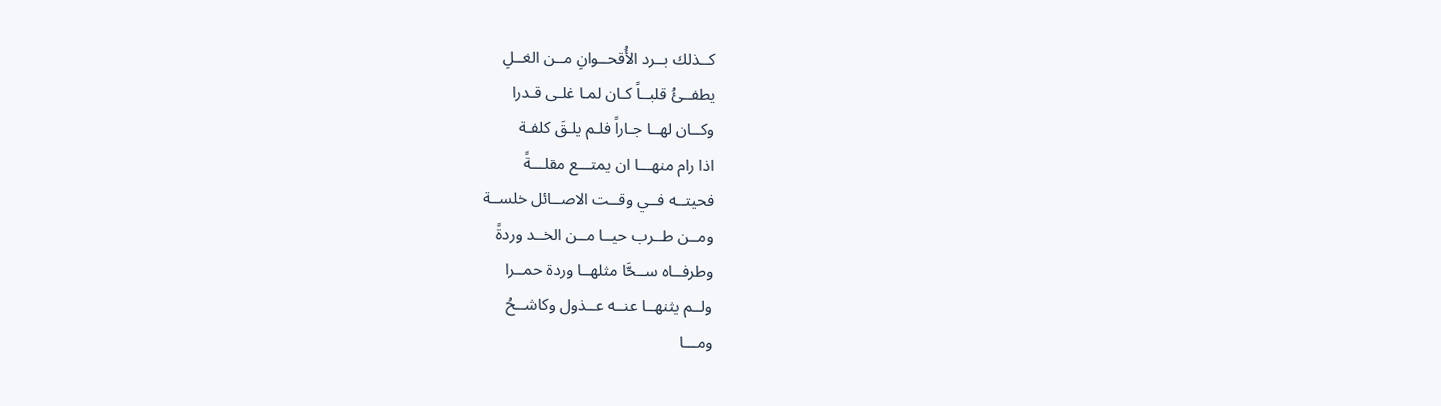كــذلك بــرد الأُقحــوانِ مــن الغــلِ
يطفــئُ قلبــاً كـان لمـا غلـى قـدرا
وكــان لهــا جـاراً فلـم يلـقَ كلفـة
اذا رام منهـــا ان يمتـــع مقلـــةً
فحيتــه فــي وقــت الاصــائل خلســة
ومــن طــرب حيــا مــن الخــد وردةً
وطرفــاه ســحَّا مثلهــا وردة حمــرا
ولــم يثنهــا عنــه عــذول وكاشــحُ
ومـــا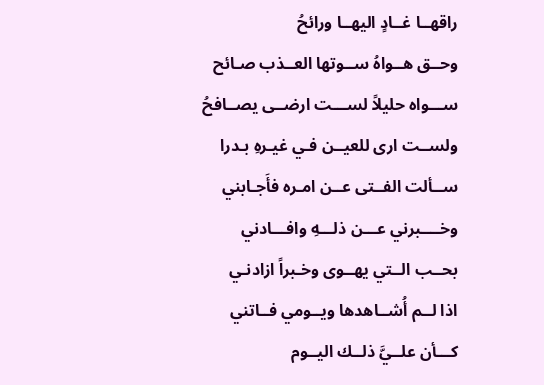راقهــا غــادٍ اليهــا ورائحُ
وحــق هــواهُ ســوتها العــذب صـائح
ســـواه حليلاً لســـت ارضــى يصــافحُ
ولســت ارى للعيــن فـي غيـرهِ بـدرا
ســألت الفــتى عــن امـره فأَجـابني
وخــــبرني عـــن ذلـــهِ وافـــادني
بحــب الــتي يهــوى وخـبراً ازادنـي
اذا لــم أُشــاهدها ويــومي فــاتني
كـــأن علــيَّ ذلــك اليــوم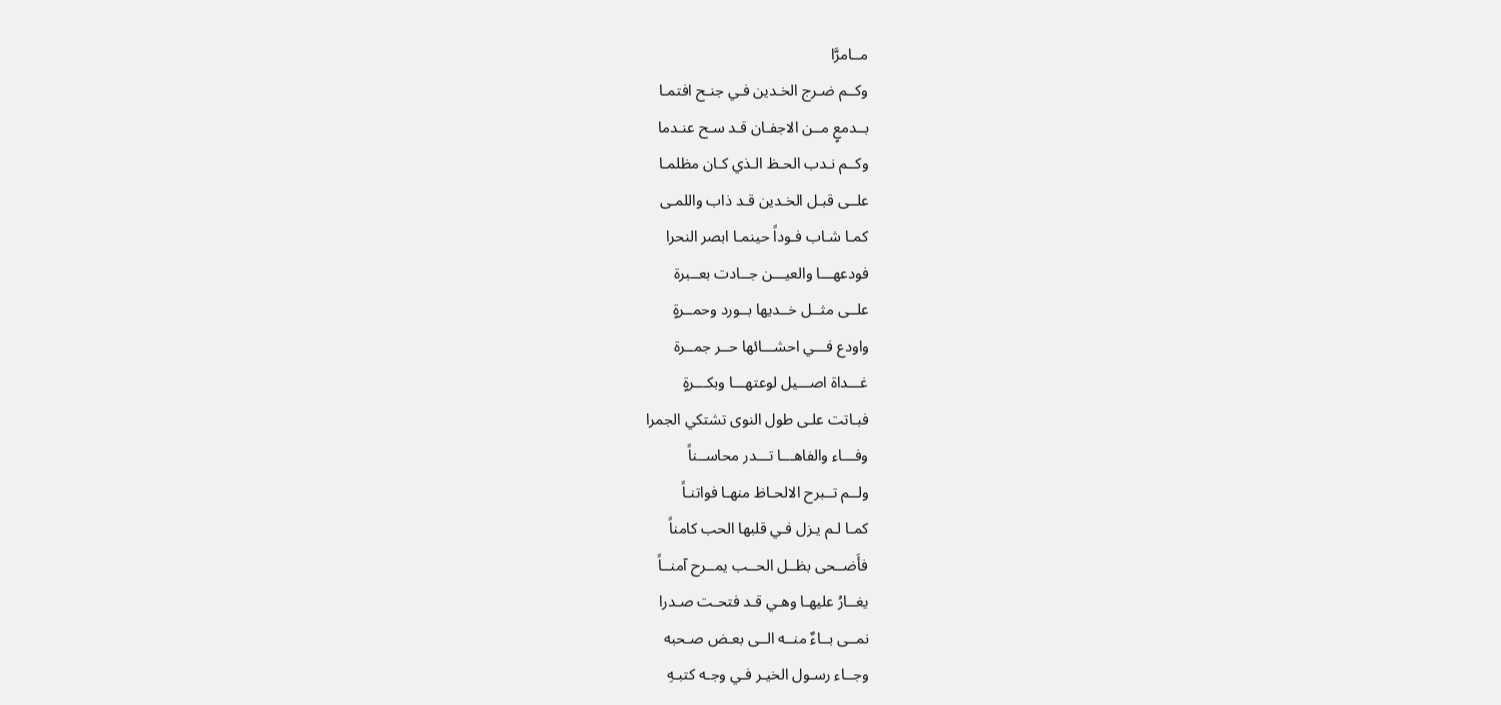مــامرَّا
وكــم ضـرج الخـدين فـي جنـح افتمـا
بــدمعٍ مــن الاجفـان قـد سـح عنـدما
وكــم نـدب الحـظ الـذي كـان مظلمـا
علــى قبـل الخـدين قـد ذاب واللمـى
كمـا شـاب فـوداً حينمـا ابصر النحرا
فودعهـــا والعيـــن جــادت بعــبرة
علــى مثــل خــديها بــورد وحمــرةٍ
واودع فـــي احشـــائها حــر جمــرة
غـــداة اصـــيل لوعتهـــا وبكـــرةٍ
فبـاتت علـى طول النوى تشتكي الجمرا
وفـــاء والفاهـــا تـــدر محاســناً
ولــم تــبرح الالحـاظ منهـا فواتنـاً
كمـا لـم يـزل فـي قلبها الحب كامناً
فأَضــحى بظــل الحــب يمــرح آمنــاً
يغــارُ عليهـا وهـي قـد فتحـت صـدرا
نمــى بــاءٌ منــه الــى بعـض صـحبه
وجــاء رسـول الخيـر فـي وجـه كتبـهِ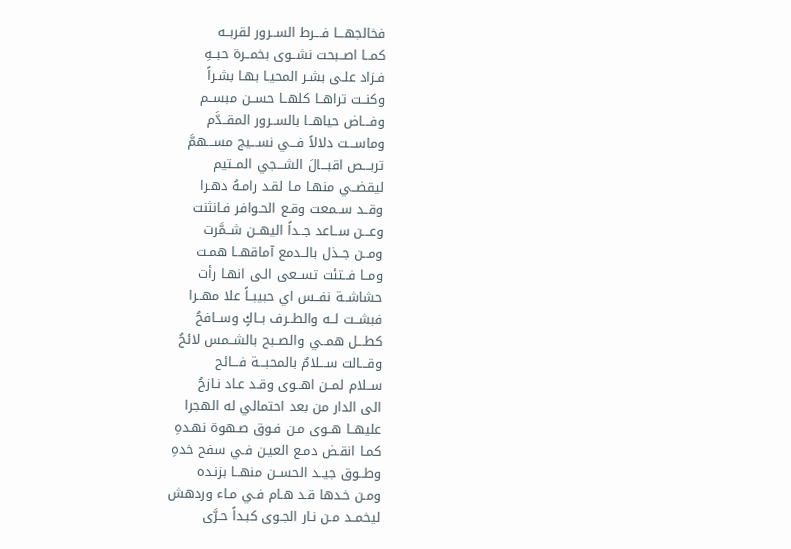فخالجهـــا فـــرط الســرور لقربــه
كمــا اصــبحت نشــوى بخمــرة حبــهِ
فـزاد علـى بشـر المحيـا بهـا بشـراً
وكنــت تراهــا كلهــا حســن مبســم
وفـــاض حياهــا بالســرور المقــدَّم
وماســـت دلالاً فـــي نســـيج مســـهمَّ
تربـــص اقبـــالَ الشـــجي المــتيم
ليقضــي منهـا مـا لقـد رامـهُ دهـرا
وقــد ســمعت وقـع الحـوافر فـانثنت
وعـــن ســاعد جــداً اليهــن شــمَّرت
ومــن جــذل بالــدمع آماقهــا همـت
ومــا فــتئت تســعى الـى انهـا رأت
حشاشــة نفــس اي حبيبــاً علا مهــرا
فبشــت لــه والطــرف بــاكٍ وســافحُ
كطـــل همــي والصــبح بالشــمس لائحُ
وقـــالت ســـلامٌ بالمحبـــة فـــائح
ســلام لمــن اهــوى وقـد عـاد نـازحُ
الى الدار من بعد احتمالي له الهجرا
عليهــا هــوى مـن فـوق صـهوة نهـدهِ
كمـا انقـض دمـع العيـن فـي سفح خدهِ
وطــوق جيــد الحســن منهــا بزنـده
ومـن خـدها قـد هـام فـي مـاء وردهش
ليخمــد مـن نـار الجـوى كبـداً حـرَّى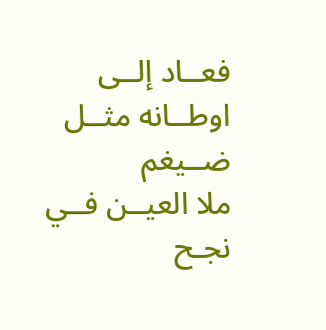فعــاد إلــى اوطــانه مثــل ضــيغم
ملا العيــن فــي نجـح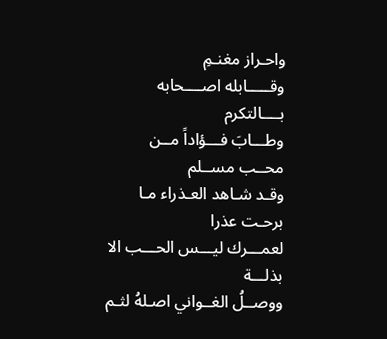واحـراز مغنـمِ
وقـــــابله اصــــحابه بــــالتكرم
وطـــابَ فـــؤاداً مــن محــب مســلم
وقـد شـاهد العـذراء مـا برحـت عذرا
لعمـــرك ليـــس الحـــب الا بذلـــة
ووصــلُ الغــواني اصـلهُ لثـم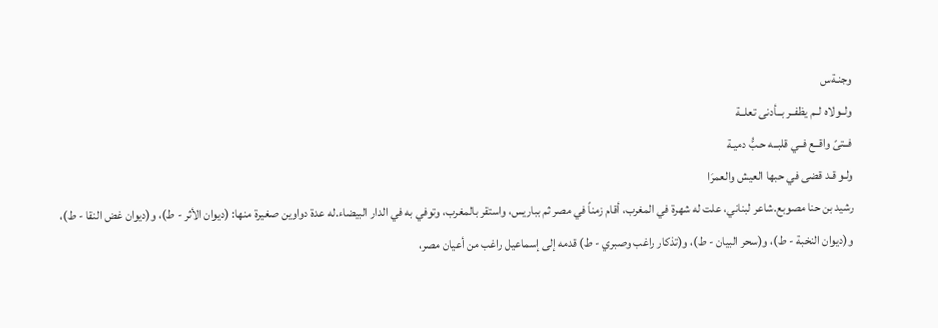وجنـةس
ولــولاه لــم يظفــر بــأدنى تعلــة
فــتىً واقــع فــي قلبــه حـبُّ دميـة
ولـو قـد قضى في حبها العيش والعمرَا
رشيد بن حنا مصوبع.شاعر لبناني، علت له شهرة في المغرب، أقام زمناً في مصر ثم بباريس، واستقر بالمغرب، وتوفي به في الدار البيضاء.له عدة دواوين صغيرة منها: (ديوان الأثر - ط)، و(ديوان غض النقا - ط)، و(ديوان النخبة - ط)، و(سحر البيان - ط)، و(تذكار راغب وصبري - ط) قدمه إلى إسماعيل راغب من أعيان مصر،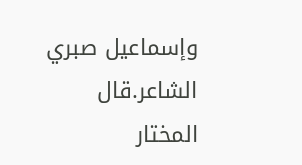وإسماعيل صبري الشاعر.قال المختار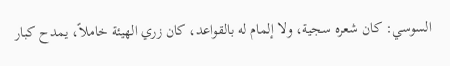السوسي: كان شعره سجية، ولا إلمام له بالقواعد، كان زري الهيئة خاملاً، يمدح كبار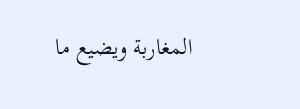المغاربة ويضيع ما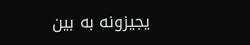يجيزونه به بين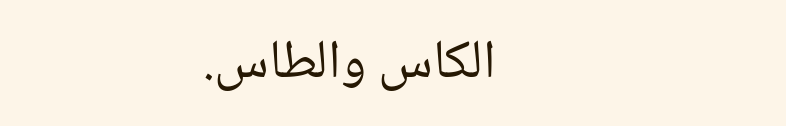الكاس والطاس.